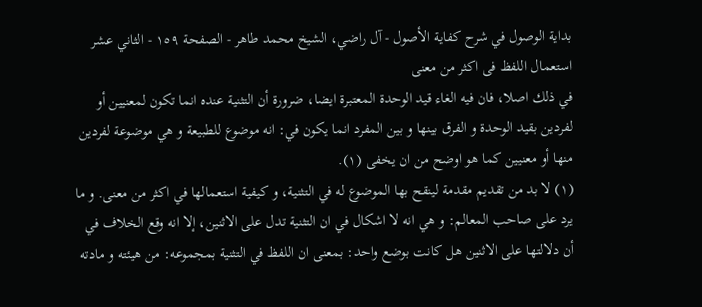بداية الوصول في شرح كفاية الأصول - آل راضي، الشيخ محمد طاهر - الصفحة ١٥٩ - الثاني عشر استعمال اللفظ فى اكثر من معنى
في ذلك اصلا، فان فيه الغاء قيد الوحدة المعتبرة ايضا، ضرورة أن التثنية عنده انما تكون لمعنيين أو لفردين بقيد الوحدة و الفرق بينها و بين المفرد انما يكون في: انه موضوع للطبيعة و هي موضوعة لفردين منها أو معنيين كما هو اوضح من ان يخفى (١).
(١) لا بد من تقديم مقدمة لينقح بها الموضوع له في التثنية، و كيفية استعمالها في اكثر من معنى. و ما يرد على صاحب المعالم: و هي انه لا اشكال في ان التثنية تدل على الاثنين، إلا انه وقع الخلاف في أن دلالتها على الاثنين هل كانت بوضع واحد: بمعنى ان اللفظ في التثنية بمجموعه: من هيئته و مادته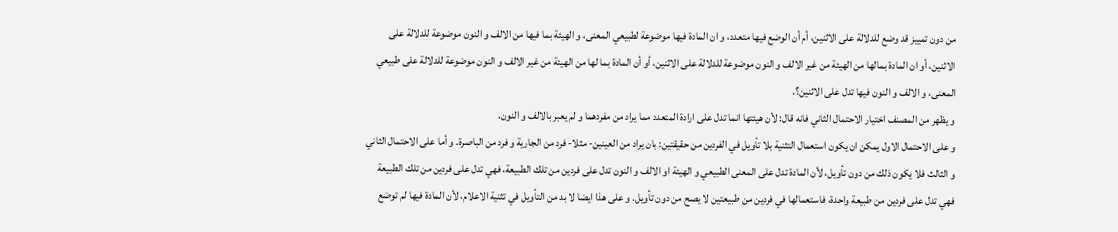من دون تمييز قد وضع للدلالة على الاثنين، أم أن الوضع فيها متعدد، و ان المادة فيها موضوعة لطبيعي المعنى، و الهيئة بما فيها من الالف و النون موضوعة للدلالة على الاثنين، أو ان المادة بمالها من الهيئة من غير الالف و النون موضوعة للدلالة على الاثنين، أو أن المادة بما لها من الهيئة من غير الالف و النون موضوعة للدلالة على طبيعي المعنى، و الالف و النون فيها تدل على الاثنين؟.
و يظهر من المصنف اختيار الاحتمال الثاني فانه قال: لأن هيئتها انما تدل على ارادة المتعدد مما يراد من مفردهما و لم يعبر بالالف و النون.
و على الاحتمال الاول يمكن ان يكون استعمال التثنية بلا تأويل في الفردين من حقيقتين: بان يراد من العينين- مثلا- فرد من الجارية و فرد من الباصرة. و أما على الاحتمال الثاني و الثالث فلا يكون ذلك من دون تأويل، لأن المادة تدل على المعنى الطبيعي و الهيئة او الالف و النون تدل على فردين من تلك الطبيعة، فهي تدل على فردين من تلك الطبيعة فهي تدل على فردين من طبيعة واحدة، فاستعمالها في فردين من طبيعتين لا يصح من دون تأويل. و على هذا ايضا لا بد من التأويل في تثنية الاعلام، لأن المادة فيها لم توضع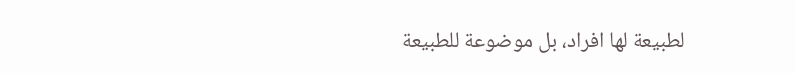لطبيعة لها افراد، بل موضوعة للطبيعة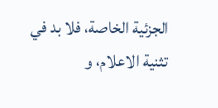الجزئية الخاصة، فلا بد في تثنية الاعلام، و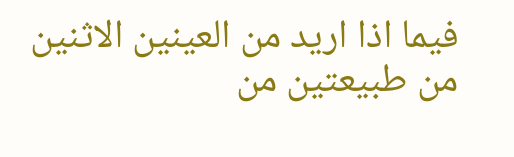فيما اذا اريد من العينين الاثنين من طبيعتين من